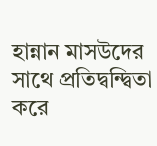হান্নান মাসউদের সাথে প্রতিদ্বন্দ্বিতা করে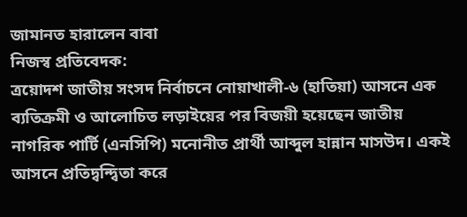জামানত হারালেন বাবা
নিজস্ব প্রতিবেদক:
ত্রয়োদশ জাতীয় সংসদ নির্বাচনে নোয়াখালী-৬ (হাতিয়া) আসনে এক ব্যতিক্রমী ও আলোচিত লড়াইয়ের পর বিজয়ী হয়েছেন জাতীয় নাগরিক পার্টি (এনসিপি) মনোনীত প্রার্থী আব্দুল হান্নান মাসউদ। একই আসনে প্রতিদ্বন্দ্বিতা করে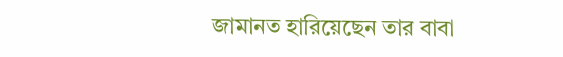জামানত হারিয়েছেন তার বাবা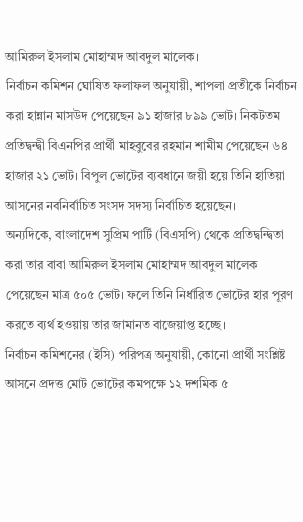আমিরুল ইসলাম মোহাম্মদ আবদুল মালেক।
নির্বাচন কমিশন ঘোষিত ফলাফল অনুযায়ী, শাপলা প্রতীকে নির্বাচন করা হান্নান মাসউদ পেয়েছেন ৯১ হাজার ৮৯৯ ভোট। নিকটতম প্রতিদ্বন্দ্বী বিএনপির প্রার্থী মাহবুবের রহমান শামীম পেয়েছেন ৬৪ হাজার ২১ ভোট। বিপুল ভোটের ব্যবধানে জয়ী হয়ে তিনি হাতিয়া আসনের নবনির্বাচিত সংসদ সদস্য নির্বাচিত হয়েছেন।
অন্যদিকে, বাংলাদেশ সুপ্রিম পার্টি (বিএসপি) থেকে প্রতিদ্বন্দ্বিতা করা তার বাবা আমিরুল ইসলাম মোহাম্মদ আবদুল মালেক পেয়েছেন মাত্র ৫০৫ ভোট। ফলে তিনি নির্ধারিত ভোটের হার পূরণ করতে ব্যর্থ হওয়ায় তার জামানত বাজেয়াপ্ত হচ্ছে।
নির্বাচন কমিশনের (ইসি) পরিপত্র অনুযায়ী, কোনো প্রার্থী সংশ্লিষ্ট আসনে প্রদত্ত মোট ভোটের কমপক্ষে ১২ দশমিক ৫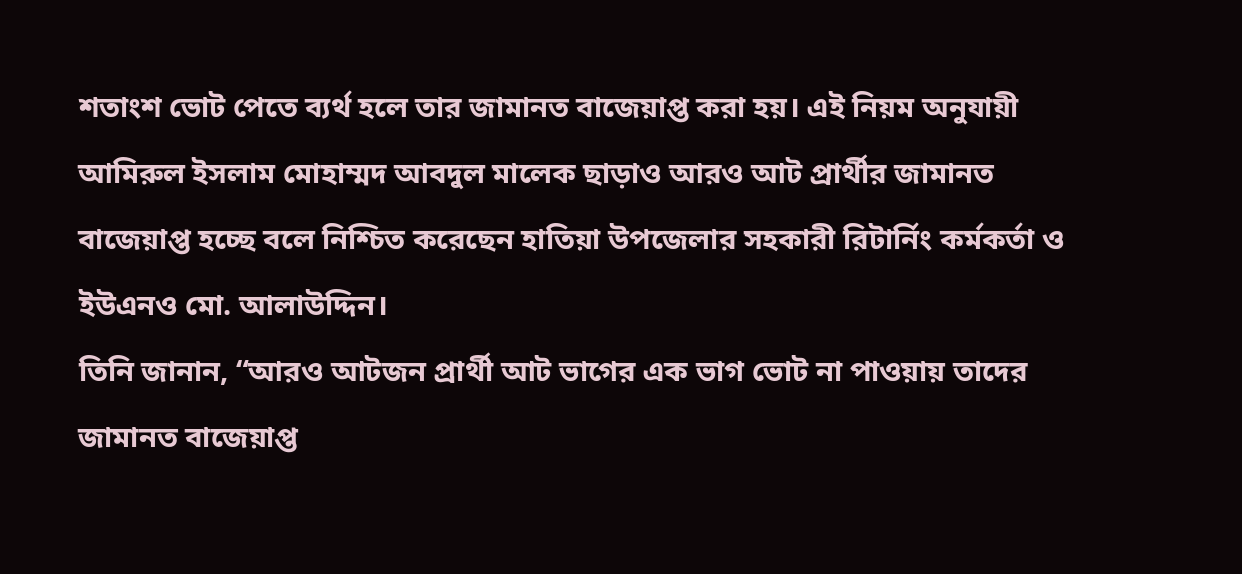শতাংশ ভোট পেতে ব্যর্থ হলে তার জামানত বাজেয়াপ্ত করা হয়। এই নিয়ম অনুযায়ী আমিরুল ইসলাম মোহাম্মদ আবদুল মালেক ছাড়াও আরও আট প্রার্থীর জামানত বাজেয়াপ্ত হচ্ছে বলে নিশ্চিত করেছেন হাতিয়া উপজেলার সহকারী রিটার্নিং কর্মকর্তা ও ইউএনও মো. আলাউদ্দিন।
তিনি জানান, “আরও আটজন প্রার্থী আট ভাগের এক ভাগ ভোট না পাওয়ায় তাদের জামানত বাজেয়াপ্ত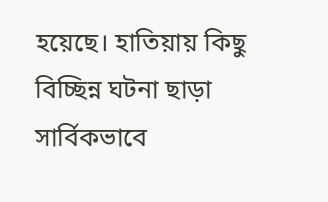হয়েছে। হাতিয়ায় কিছু বিচ্ছিন্ন ঘটনা ছাড়া সার্বিকভাবে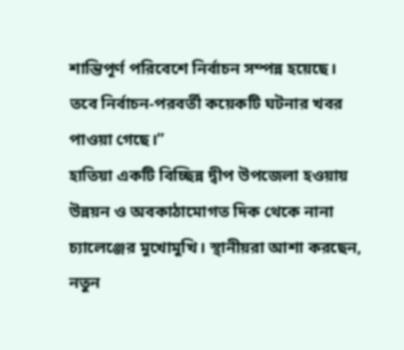শান্তিপূর্ণ পরিবেশে নির্বাচন সম্পন্ন হয়েছে। তবে নির্বাচন-পরবর্তী কয়েকটি ঘটনার খবর পাওয়া গেছে।”
হাতিয়া একটি বিচ্ছিন্ন দ্বীপ উপজেলা হওয়ায় উন্নয়ন ও অবকাঠামোগত দিক থেকে নানা চ্যালেঞ্জের মুখোমুখি। স্থানীয়রা আশা করছেন, নতুন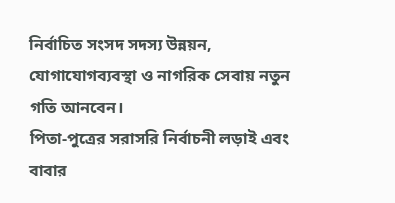নির্বাচিত সংসদ সদস্য উন্নয়ন, যোগাযোগব্যবস্থা ও নাগরিক সেবায় নতুন গতি আনবেন।
পিতা-পুত্রের সরাসরি নির্বাচনী লড়াই এবং বাবার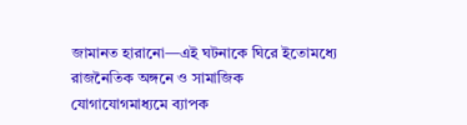জামানত হারানো—এই ঘটনাকে ঘিরে ইতোমধ্যে রাজনৈতিক অঙ্গনে ও সামাজিক যোগাযোগমাধ্যমে ব্যাপক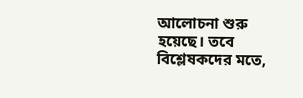আলোচনা শুরু হয়েছে। তবে বিশ্লেষকদের মতে,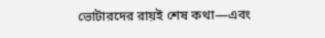ভোটারদের রায়ই শেষ কথা—এবং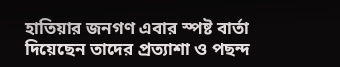হাতিয়ার জনগণ এবার স্পষ্ট বার্তা দিয়েছেন তাদের প্রত্যাশা ও পছন্দ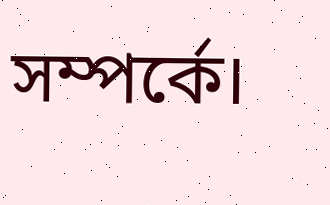সম্পর্কে।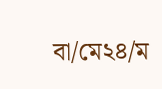বা/মে২৪/ম